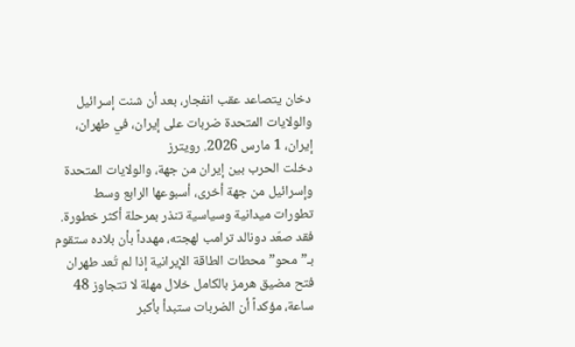دخان يتصاعد عقب انفجار، بعد أن شنت إسرائيل والولايات المتحدة ضربات على إيران، في طهران، إيران، 1 مارس 2026. رويترز
دخلت الحرب بين إيران من جهة، والولايات المتحدة وإسرائيل من جهة أخرى، أسبوعها الرابع وسط تطورات ميدانية وسياسية تنذر بمرحلة أكثر خطورة.
فقد صعّد دونالد ترامب لهجته، مهدداً بأن بلاده ستقوم بـ”محو” محطات الطاقة الإيرانية إذا لم تُعد طهران فتح مضيق هرمز بالكامل خلال مهلة لا تتجاوز 48 ساعة، مؤكداً أن الضربات ستبدأ بأكبر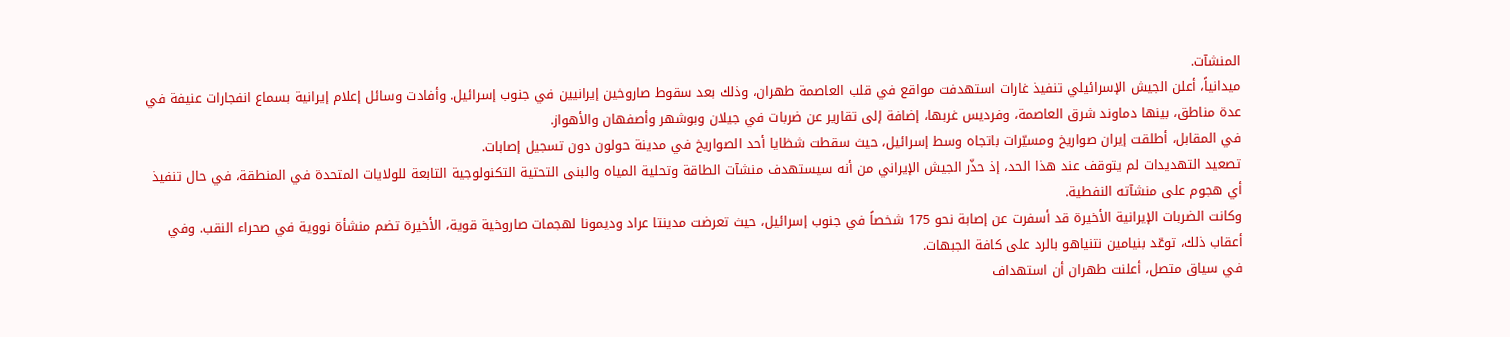المنشآت.
ميدانياً، أعلن الجيش الإسرائيلي تنفيذ غارات استهدفت مواقع في قلب العاصمة طهران، وذلك بعد سقوط صاروخين إيرانيين في جنوب إسرائيل. وأفادت وسائل إعلام إيرانية بسماع انفجارات عنيفة في عدة مناطق، بينها دماوند شرق العاصمة، وفرديس غربها، إضافة إلى تقارير عن ضربات في جيلان وبوشهر وأصفهان والأهواز.
في المقابل، أطلقت إيران صواريخ ومسيّرات باتجاه وسط إسرائيل، حيث سقطت شظايا أحد الصواريخ في مدينة حولون دون تسجيل إصابات.
تصعيد التهديدات لم يتوقف عند هذا الحد، إذ حذّر الجيش الإيراني من أنه سيستهدف منشآت الطاقة وتحلية المياه والبنى التحتية التكنولوجية التابعة للولايات المتحدة في المنطقة، في حال تنفيذ أي هجوم على منشآته النفطية.
وكانت الضربات الإيرانية الأخيرة قد أسفرت عن إصابة نحو 175 شخصاً في جنوب إسرائيل، حيث تعرضت مدينتا عراد وديمونا لهجمات صاروخية قوية، الأخيرة تضم منشأة نووية في صحراء النقب. وفي أعقاب ذلك، توعّد بنيامين نتنياهو بالرد على كافة الجبهات.
في سياق متصل، أعلنت طهران أن استهداف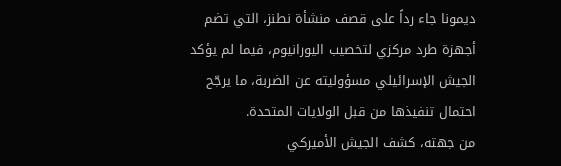ديمونا جاء رداً على قصف منشأة نطنز، التي تضم أجهزة طرد مركزي لتخصيب اليورانيوم، فيما لم يؤكد الجيش الإسرائيلي مسؤوليته عن الضربة، ما يرجّح احتمال تنفيذها من قبل الولايات المتحدة.
من جهته، كشف الجيش الأميركي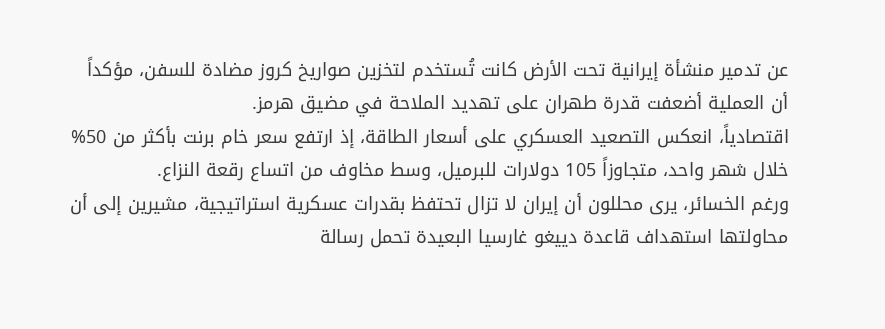عن تدمير منشأة إيرانية تحت الأرض كانت تُستخدم لتخزين صواريخ كروز مضادة للسفن، مؤكداً أن العملية أضعفت قدرة طهران على تهديد الملاحة في مضيق هرمز.
اقتصادياً، انعكس التصعيد العسكري على أسعار الطاقة، إذ ارتفع سعر خام برنت بأكثر من 50% خلال شهر واحد، متجاوزاً 105 دولارات للبرميل، وسط مخاوف من اتساع رقعة النزاع.
ورغم الخسائر، يرى محللون أن إيران لا تزال تحتفظ بقدرات عسكرية استراتيجية، مشيرين إلى أن محاولتها استهداف قاعدة دييغو غارسيا البعيدة تحمل رسالة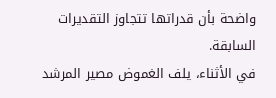واضحة بأن قدراتها تتجاوز التقديرات السابقة.
في الأثناء، يلف الغموض مصير المرشد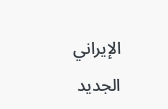الإيراني الجديد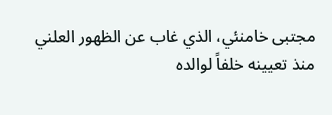مجتبى خامنئي، الذي غاب عن الظهور العلني منذ تعيينه خلفاً لوالده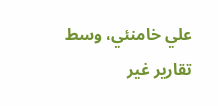علي خامنئي، وسط تقارير غير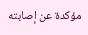مؤكدة عن إصابته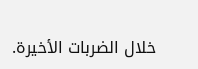خلال الضربات الأخيرة.